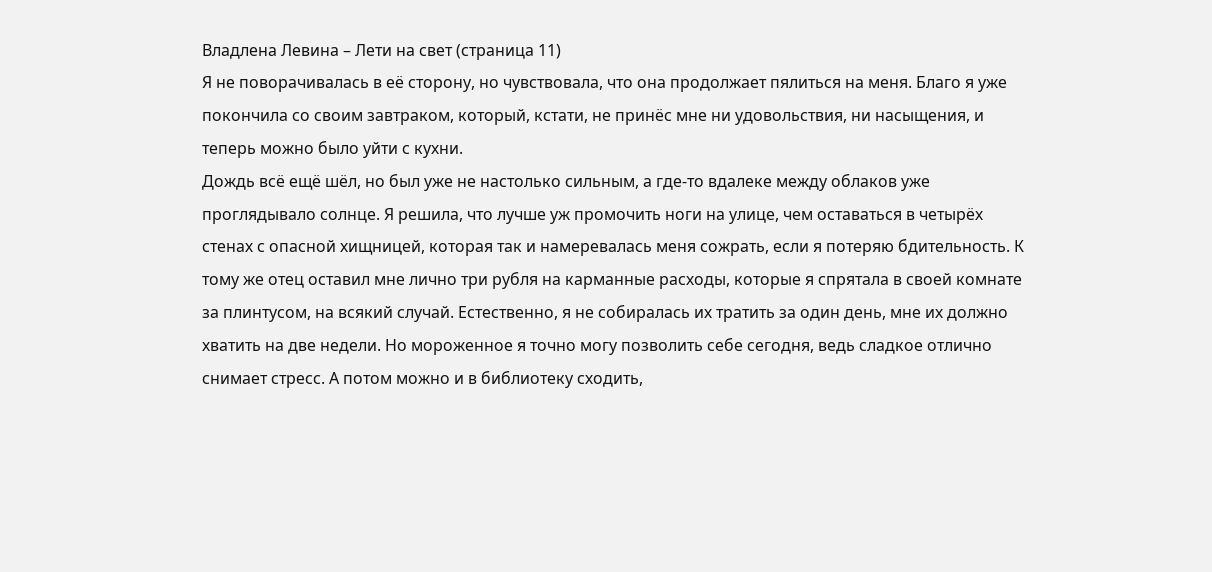Владлена Левина – Лети на свет (страница 11)
Я не поворачивалась в её сторону, но чувствовала, что она продолжает пялиться на меня. Благо я уже покончила со своим завтраком, который, кстати, не принёс мне ни удовольствия, ни насыщения, и теперь можно было уйти с кухни.
Дождь всё ещё шёл, но был уже не настолько сильным, а где-то вдалеке между облаков уже проглядывало солнце. Я решила, что лучше уж промочить ноги на улице, чем оставаться в четырёх стенах с опасной хищницей, которая так и намеревалась меня сожрать, если я потеряю бдительность. К тому же отец оставил мне лично три рубля на карманные расходы, которые я спрятала в своей комнате за плинтусом, на всякий случай. Естественно, я не собиралась их тратить за один день, мне их должно хватить на две недели. Но мороженное я точно могу позволить себе сегодня, ведь сладкое отлично снимает стресс. А потом можно и в библиотеку сходить,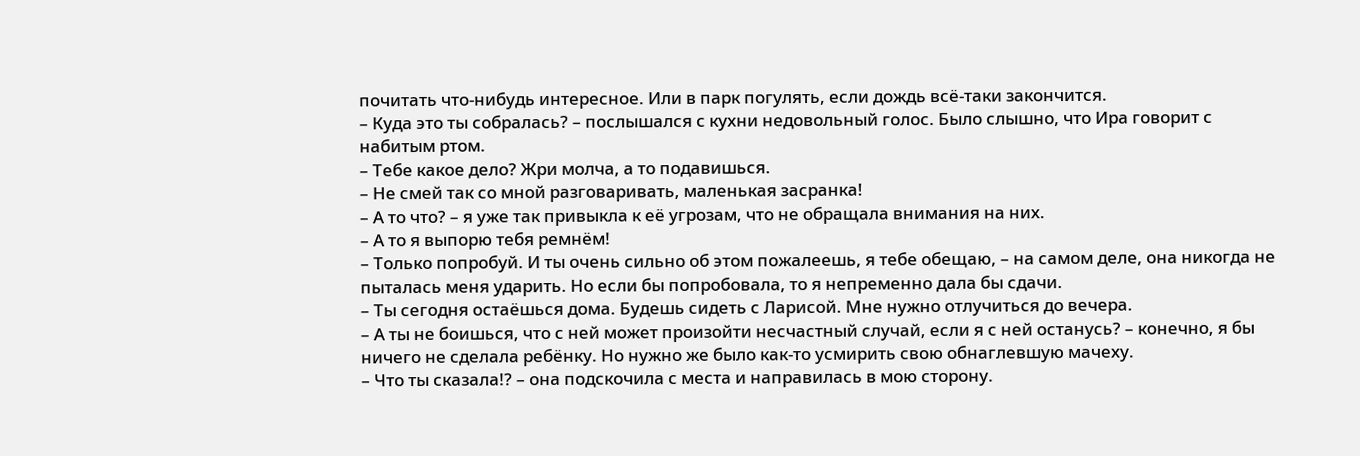почитать что-нибудь интересное. Или в парк погулять, если дождь всё-таки закончится.
– Куда это ты собралась? – послышался с кухни недовольный голос. Было слышно, что Ира говорит с набитым ртом.
– Тебе какое дело? Жри молча, а то подавишься.
– Не смей так со мной разговаривать, маленькая засранка!
– А то что? – я уже так привыкла к её угрозам, что не обращала внимания на них.
– А то я выпорю тебя ремнём!
– Только попробуй. И ты очень сильно об этом пожалеешь, я тебе обещаю, – на самом деле, она никогда не пыталась меня ударить. Но если бы попробовала, то я непременно дала бы сдачи.
– Ты сегодня остаёшься дома. Будешь сидеть с Ларисой. Мне нужно отлучиться до вечера.
– А ты не боишься, что с ней может произойти несчастный случай, если я с ней останусь? – конечно, я бы ничего не сделала ребёнку. Но нужно же было как-то усмирить свою обнаглевшую мачеху.
– Что ты сказала!? – она подскочила с места и направилась в мою сторону.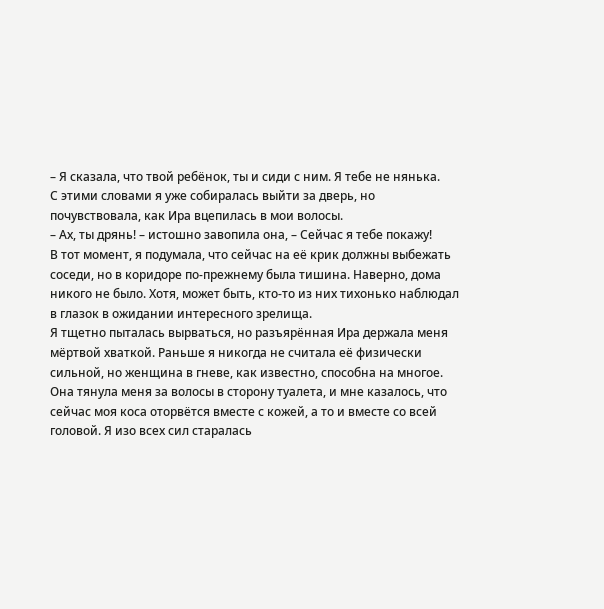– Я сказала, что твой ребёнок, ты и сиди с ним. Я тебе не нянька.
С этими словами я уже собиралась выйти за дверь, но почувствовала, как Ира вцепилась в мои волосы.
– Ах, ты дрянь! – истошно завопила она, – Сейчас я тебе покажу!
В тот момент, я подумала, что сейчас на её крик должны выбежать соседи, но в коридоре по-прежнему была тишина. Наверно, дома никого не было. Хотя, может быть, кто-то из них тихонько наблюдал в глазок в ожидании интересного зрелища.
Я тщетно пыталась вырваться, но разъярённая Ира держала меня мёртвой хваткой. Раньше я никогда не считала её физически сильной, но женщина в гневе, как известно, способна на многое.
Она тянула меня за волосы в сторону туалета, и мне казалось, что сейчас моя коса оторвётся вместе с кожей, а то и вместе со всей головой. Я изо всех сил старалась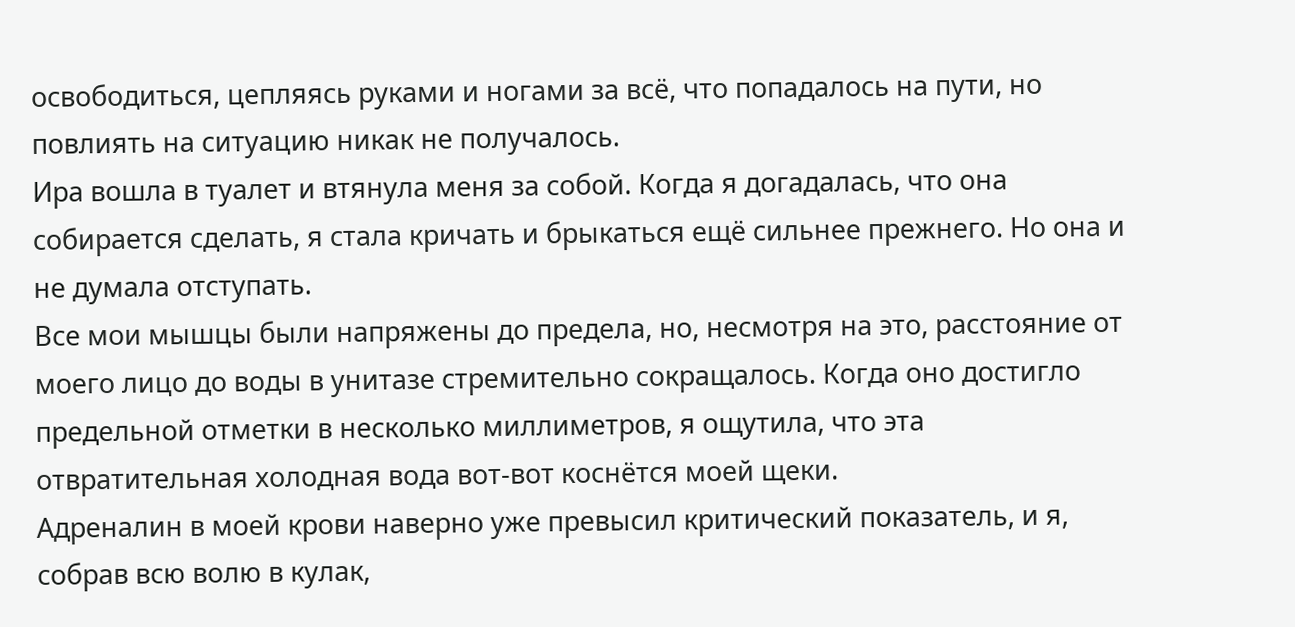освободиться, цепляясь руками и ногами за всё, что попадалось на пути, но повлиять на ситуацию никак не получалось.
Ира вошла в туалет и втянула меня за собой. Когда я догадалась, что она собирается сделать, я стала кричать и брыкаться ещё сильнее прежнего. Но она и не думала отступать.
Все мои мышцы были напряжены до предела, но, несмотря на это, расстояние от моего лицо до воды в унитазе стремительно сокращалось. Когда оно достигло предельной отметки в несколько миллиметров, я ощутила, что эта отвратительная холодная вода вот-вот коснётся моей щеки.
Адреналин в моей крови наверно уже превысил критический показатель, и я, собрав всю волю в кулак,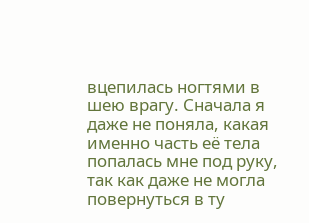вцепилась ногтями в шею врагу. Сначала я даже не поняла, какая именно часть её тела попалась мне под руку, так как даже не могла повернуться в ту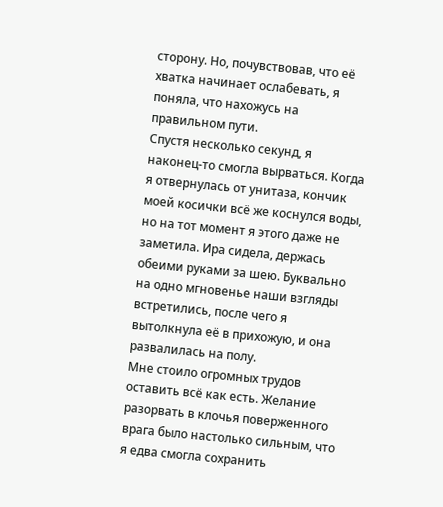сторону. Но, почувствовав, что её хватка начинает ослабевать, я поняла, что нахожусь на правильном пути.
Спустя несколько секунд, я наконец-то смогла вырваться. Когда я отвернулась от унитаза, кончик моей косички всё же коснулся воды, но на тот момент я этого даже не заметила. Ира сидела, держась обеими руками за шею. Буквально на одно мгновенье наши взгляды встретились, после чего я вытолкнула её в прихожую, и она развалилась на полу.
Мне стоило огромных трудов оставить всё как есть. Желание разорвать в клочья поверженного врага было настолько сильным, что я едва смогла сохранить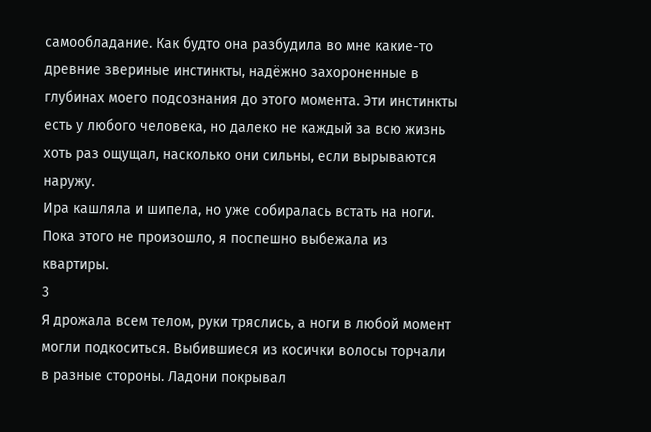самообладание. Как будто она разбудила во мне какие-то древние звериные инстинкты, надёжно захороненные в глубинах моего подсознания до этого момента. Эти инстинкты есть у любого человека, но далеко не каждый за всю жизнь хоть раз ощущал, насколько они сильны, если вырываются наружу.
Ира кашляла и шипела, но уже собиралась встать на ноги. Пока этого не произошло, я поспешно выбежала из квартиры.
3
Я дрожала всем телом, руки тряслись, а ноги в любой момент могли подкоситься. Выбившиеся из косички волосы торчали в разные стороны. Ладони покрывал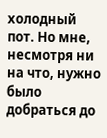холодный пот. Но мне, несмотря ни на что, нужно было добраться до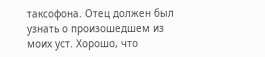таксофона. Отец должен был узнать о произошедшем из моих уст. Хорошо, что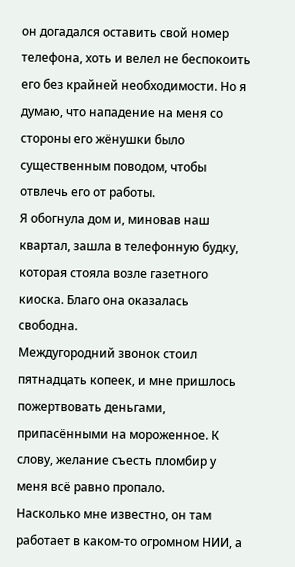он догадался оставить свой номер телефона, хоть и велел не беспокоить его без крайней необходимости. Но я думаю, что нападение на меня со стороны его жёнушки было существенным поводом, чтобы отвлечь его от работы.
Я обогнула дом и, миновав наш квартал, зашла в телефонную будку, которая стояла возле газетного киоска. Благо она оказалась свободна.
Междугородний звонок стоил пятнадцать копеек, и мне пришлось пожертвовать деньгами, припасёнными на мороженное. К слову, желание съесть пломбир у меня всё равно пропало.
Насколько мне известно, он там работает в каком-то огромном НИИ, а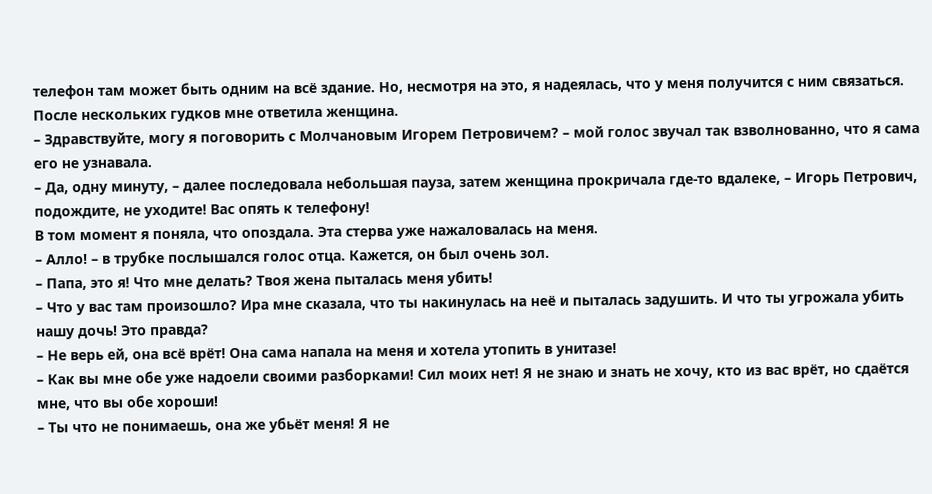телефон там может быть одним на всё здание. Но, несмотря на это, я надеялась, что у меня получится с ним связаться.
После нескольких гудков мне ответила женщина.
– Здравствуйте, могу я поговорить с Молчановым Игорем Петровичем? – мой голос звучал так взволнованно, что я сама его не узнавала.
– Да, одну минуту, – далее последовала небольшая пауза, затем женщина прокричала где-то вдалеке, – Игорь Петрович, подождите, не уходите! Вас опять к телефону!
В том момент я поняла, что опоздала. Эта стерва уже нажаловалась на меня.
– Алло! – в трубке послышался голос отца. Кажется, он был очень зол.
– Папа, это я! Что мне делать? Твоя жена пыталась меня убить!
– Что у вас там произошло? Ира мне сказала, что ты накинулась на неё и пыталась задушить. И что ты угрожала убить нашу дочь! Это правда?
– Не верь ей, она всё врёт! Она сама напала на меня и хотела утопить в унитазе!
– Как вы мне обе уже надоели своими разборками! Сил моих нет! Я не знаю и знать не хочу, кто из вас врёт, но сдаётся мне, что вы обе хороши!
– Ты что не понимаешь, она же убьёт меня! Я не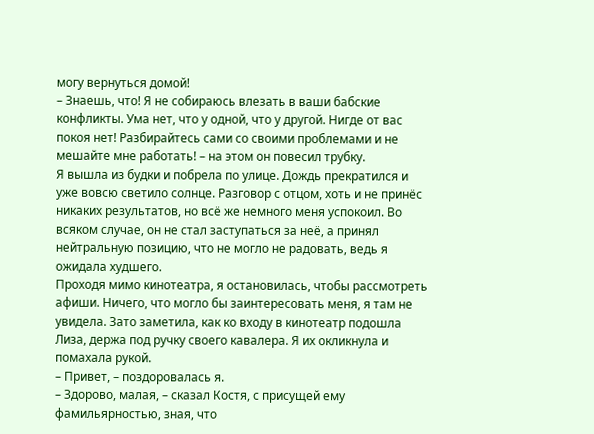могу вернуться домой!
– Знаешь, что! Я не собираюсь влезать в ваши бабские конфликты. Ума нет, что у одной, что у другой. Нигде от вас покоя нет! Разбирайтесь сами со своими проблемами и не мешайте мне работать! – на этом он повесил трубку.
Я вышла из будки и побрела по улице. Дождь прекратился и уже вовсю светило солнце. Разговор с отцом, хоть и не принёс никаких результатов, но всё же немного меня успокоил. Во всяком случае, он не стал заступаться за неё, а принял нейтральную позицию, что не могло не радовать, ведь я ожидала худшего.
Проходя мимо кинотеатра, я остановилась, чтобы рассмотреть афиши. Ничего, что могло бы заинтересовать меня, я там не увидела. Зато заметила, как ко входу в кинотеатр подошла Лиза, держа под ручку своего кавалера. Я их окликнула и помахала рукой.
– Привет, – поздоровалась я.
– Здорово, малая, – сказал Костя, с присущей ему фамильярностью, зная, что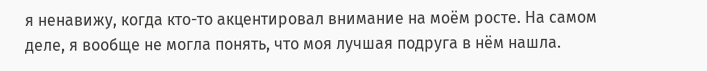я ненавижу, когда кто-то акцентировал внимание на моём росте. На самом деле, я вообще не могла понять, что моя лучшая подруга в нём нашла.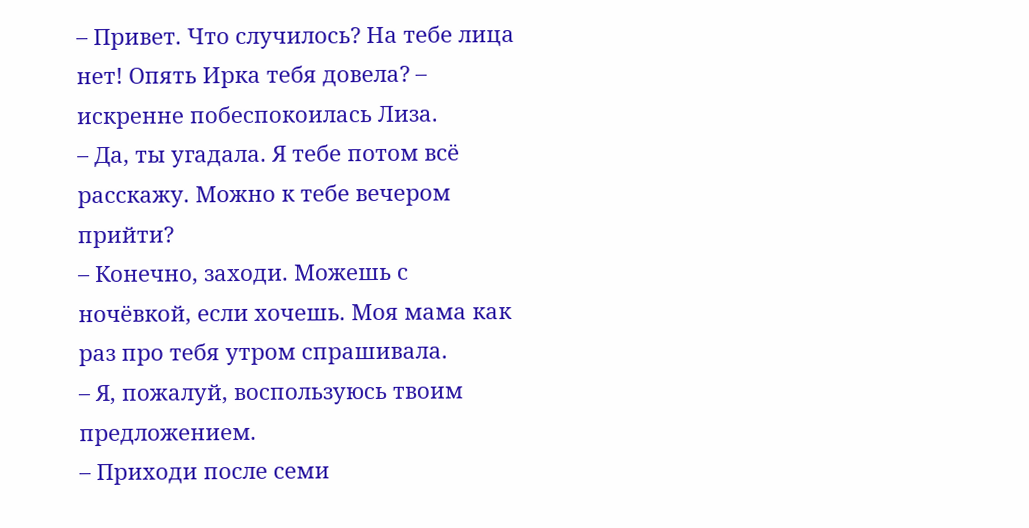– Привет. Что случилось? На тебе лица нет! Опять Ирка тебя довела? – искренне побеспокоилась Лиза.
– Да, ты угадала. Я тебе потом всё расскажу. Можно к тебе вечером прийти?
– Конечно, заходи. Можешь с ночёвкой, если хочешь. Моя мама как раз про тебя утром спрашивала.
– Я, пожалуй, воспользуюсь твоим предложением.
– Приходи после семи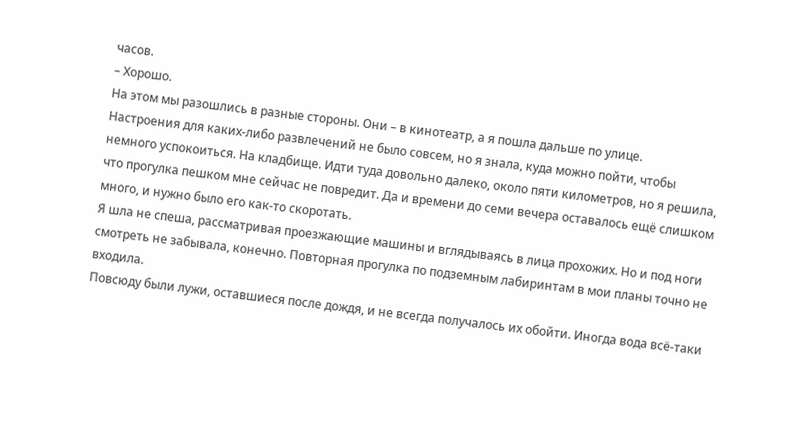часов.
– Хорошо.
На этом мы разошлись в разные стороны. Они – в кинотеатр, а я пошла дальше по улице.
Настроения для каких-либо развлечений не было совсем, но я знала, куда можно пойти, чтобы немного успокоиться. На кладбище. Идти туда довольно далеко, около пяти километров, но я решила, что прогулка пешком мне сейчас не повредит. Да и времени до семи вечера оставалось ещё слишком много, и нужно было его как-то скоротать.
Я шла не спеша, рассматривая проезжающие машины и вглядываясь в лица прохожих. Но и под ноги смотреть не забывала, конечно. Повторная прогулка по подземным лабиринтам в мои планы точно не входила.
Повсюду были лужи, оставшиеся после дождя, и не всегда получалось их обойти. Иногда вода всё-таки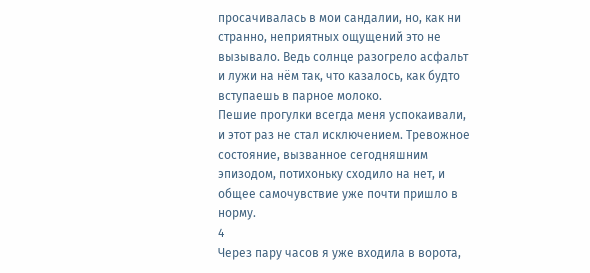просачивалась в мои сандалии, но, как ни странно, неприятных ощущений это не вызывало. Ведь солнце разогрело асфальт и лужи на нём так, что казалось, как будто вступаешь в парное молоко.
Пешие прогулки всегда меня успокаивали, и этот раз не стал исключением. Тревожное состояние, вызванное сегодняшним эпизодом, потихоньку сходило на нет, и общее самочувствие уже почти пришло в норму.
4
Через пару часов я уже входила в ворота,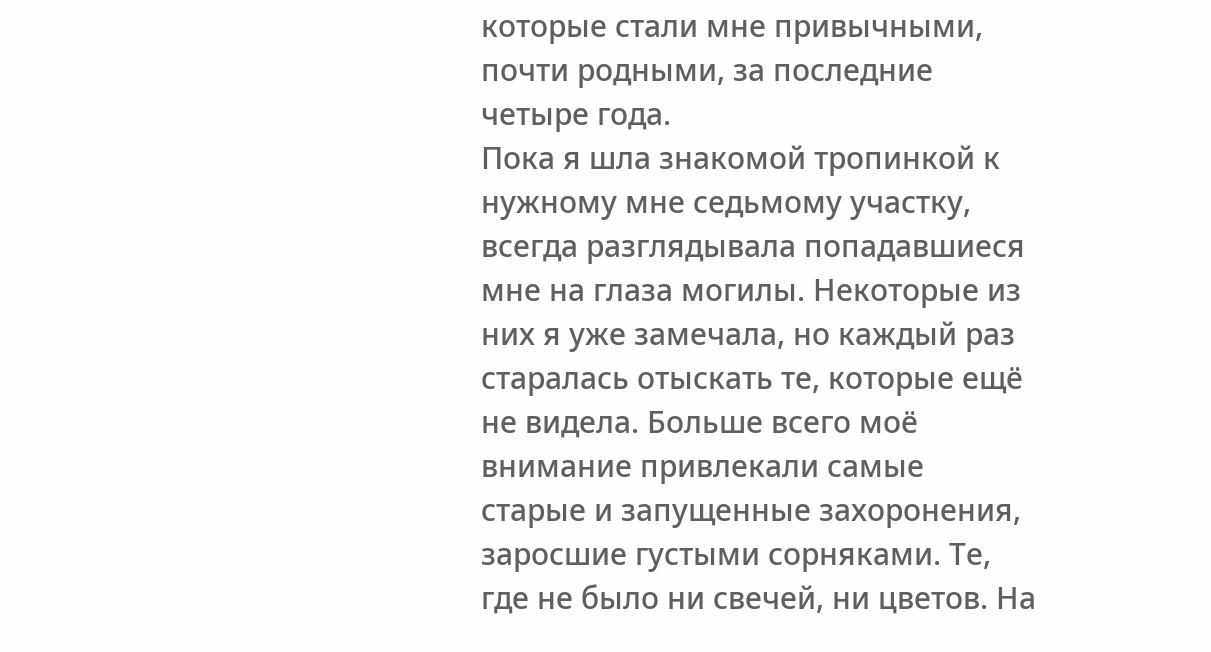которые стали мне привычными, почти родными, за последние четыре года.
Пока я шла знакомой тропинкой к нужному мне седьмому участку, всегда разглядывала попадавшиеся мне на глаза могилы. Некоторые из них я уже замечала, но каждый раз старалась отыскать те, которые ещё не видела. Больше всего моё внимание привлекали самые старые и запущенные захоронения, заросшие густыми сорняками. Те, где не было ни свечей, ни цветов. На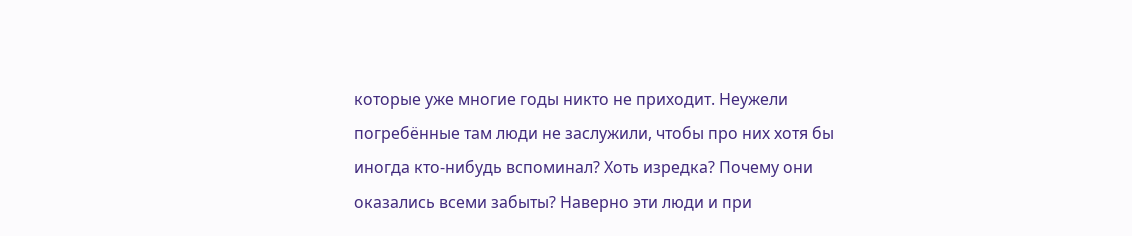которые уже многие годы никто не приходит. Неужели погребённые там люди не заслужили, чтобы про них хотя бы иногда кто-нибудь вспоминал? Хоть изредка? Почему они оказались всеми забыты? Наверно эти люди и при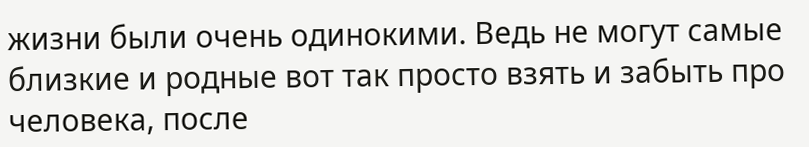жизни были очень одинокими. Ведь не могут самые близкие и родные вот так просто взять и забыть про человека, после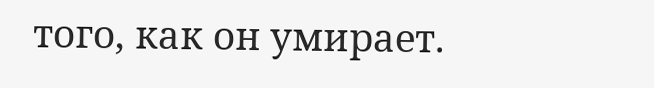того, как он умирает.